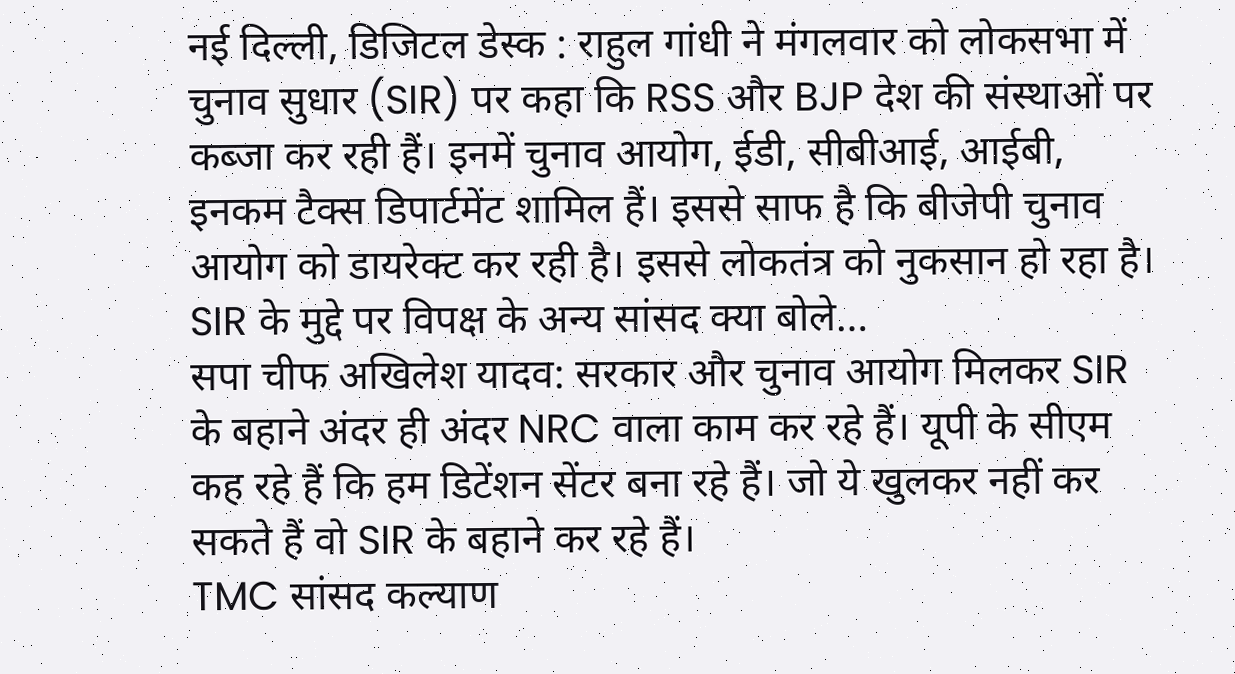नई दिल्ली, डिजिटल डेस्क : राहुल गांधी ने मंगलवार को लोकसभा में चुनाव सुधार (SIR) पर कहा कि RSS और BJP देश की संस्थाओं पर कब्जा कर रही हैं। इनमें चुनाव आयोग, ईडी, सीबीआई, आईबी, इनकम टैक्स डिपार्टमेंट शामिल हैं। इससे साफ है कि बीजेपी चुनाव आयोग को डायरेक्ट कर रही है। इससे लोकतंत्र को नुकसान हो रहा है।
SIR के मुद्दे पर विपक्ष के अन्य सांसद क्या बोले…
सपा चीफ अखिलेश यादव: सरकार और चुनाव आयोग मिलकर SIR के बहाने अंदर ही अंदर NRC वाला काम कर रहे हैं। यूपी के सीएम कह रहे हैं कि हम डिटेंशन सेंटर बना रहे हैं। जो ये खुलकर नहीं कर सकते हैं वो SIR के बहाने कर रहे हैं।
TMC सांसद कल्याण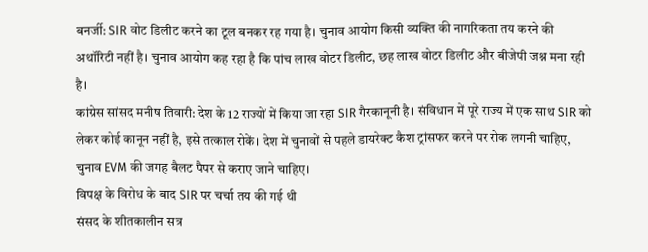बनर्जी: SIR वोट डिलीट करने का टूल बनकर रह गया है। चुनाव आयोग किसी व्यक्ति की नागरिकता तय करने की अथॉरिटी नहीं है। चुनाव आयोग कह रहा है कि पांच लाख वोटर डिलीट, छह लाख वोटर डिलीट और बीजेपी जश्न मना रही है।
कांग्रेस सांसद मनीष तिवारी: देश के 12 राज्यों में किया जा रहा SIR गैरकानूनी है। संविधान में पूरे राज्य में एक साथ SIR को लेकर कोई कानून नहीं है, इसे तत्काल रोकें। देश में चुनावों से पहले डायरेक्ट कैश ट्रांसफर करने पर रोक लगनी चाहिए, चुनाव EVM की जगह बैलट पैपर से कराए जाने चाहिए।
विपक्ष के विरोध के बाद SIR पर चर्चा तय की गई थी
संसद के शीतकालीन सत्र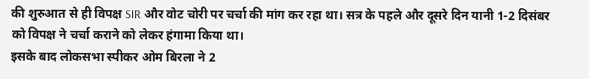की शुरुआत से ही विपक्ष SIR और वोट चोरी पर चर्चा की मांग कर रहा था। सत्र के पहले और दूसरे दिन यानी 1-2 दिसंबर को विपक्ष ने चर्चा कराने को लेकर हंगामा किया था।
इसके बाद लोकसभा स्पीकर ओम बिरला ने 2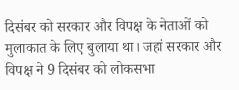दिसंबर को सरकार और विपक्ष के नेताओं को मुलाकात के लिए बुलाया था। जहां सरकार और विपक्ष ने 9 दिसंबर को लोकसभा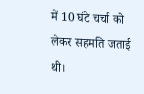में 10 घंटे चर्चा को लेकर सहमति जताई थी।